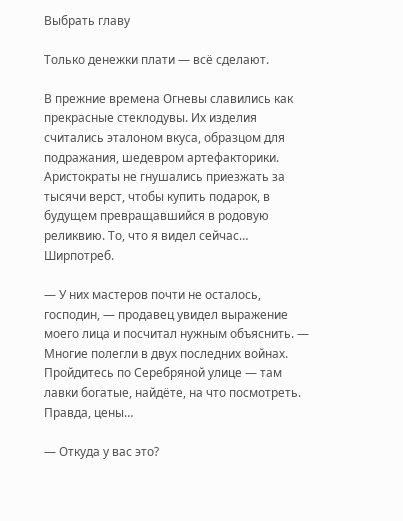Выбрать главу

Только денежки плати — всё сделают.

В прежние времена Огневы славились как прекрасные стеклодувы. Их изделия считались эталоном вкуса, образцом для подражания, шедевром артефакторики. Аристократы не гнушались приезжать за тысячи верст, чтобы купить подарок, в будущем превращавшийся в родовую реликвию. То, что я видел сейчас… Ширпотреб.

— У них мастеров почти не осталось, господин, — продавец увидел выражение моего лица и посчитал нужным объяснить. — Многие полегли в двух последних войнах. Пройдитесь по Серебряной улице — там лавки богатые, найдёте, на что посмотреть. Правда, цены…

— Откуда у вас это?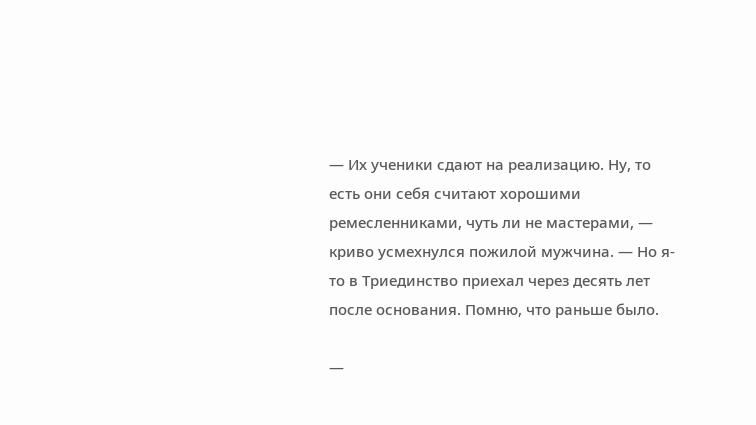— Их ученики сдают на реализацию. Ну, то есть они себя считают хорошими ремесленниками, чуть ли не мастерами, — криво усмехнулся пожилой мужчина. — Но я-то в Триединство приехал через десять лет после основания. Помню, что раньше было.

—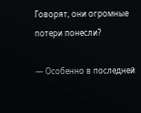Говорят, они огромные потери понесли?

— Особенно в последней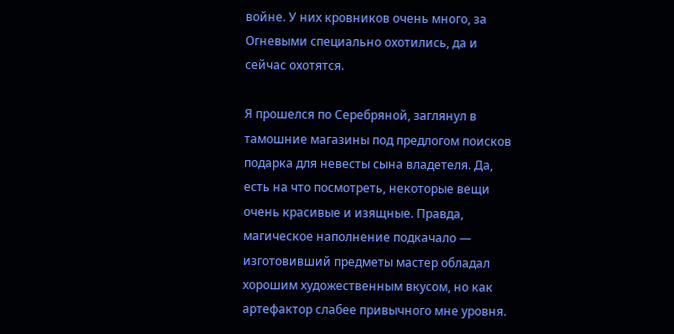войне. У них кровников очень много, за Огневыми специально охотились, да и сейчас охотятся.

Я прошелся по Серебряной, заглянул в тамошние магазины под предлогом поисков подарка для невесты сына владетеля. Да, есть на что посмотреть, некоторые вещи очень красивые и изящные. Правда, магическое наполнение подкачало — изготовивший предметы мастер обладал хорошим художественным вкусом, но как артефактор слабее привычного мне уровня.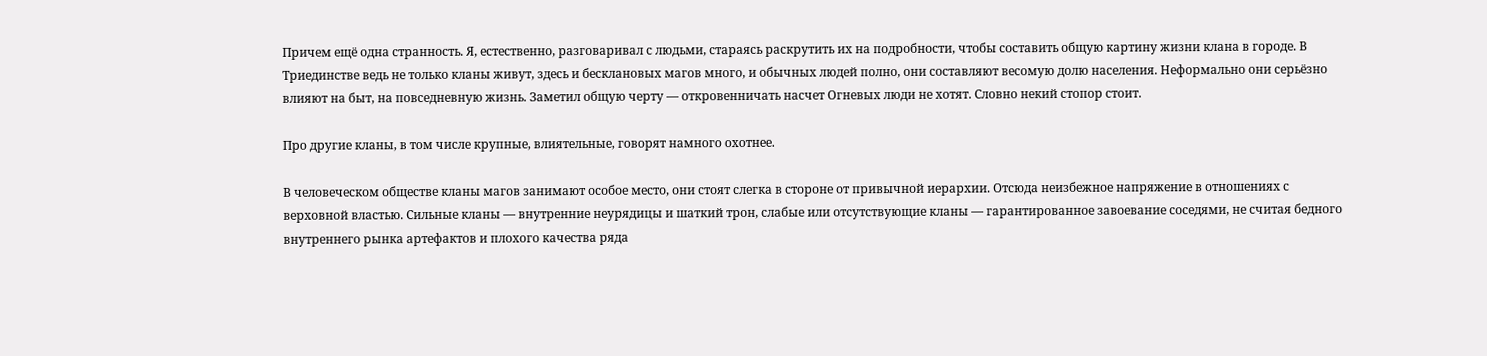Причем ещё одна странность. Я, естественно, разговаривал с людьми, стараясь раскрутить их на подробности, чтобы составить общую картину жизни клана в городе. В Триединстве ведь не только кланы живут, здесь и бесклановых магов много, и обычных людей полно, они составляют весомую долю населения. Неформально они серьёзно влияют на быт, на повседневную жизнь. Заметил общую черту — откровенничать насчет Огневых люди не хотят. Словно некий стопор стоит.

Про другие кланы, в том числе крупные, влиятельные, говорят намного охотнее.

В человеческом обществе кланы магов занимают особое место, они стоят слегка в стороне от привычной иерархии. Отсюда неизбежное напряжение в отношениях с верховной властью. Сильные кланы — внутренние неурядицы и шаткий трон, слабые или отсутствующие кланы — гарантированное завоевание соседями, не считая бедного внутреннего рынка артефактов и плохого качества ряда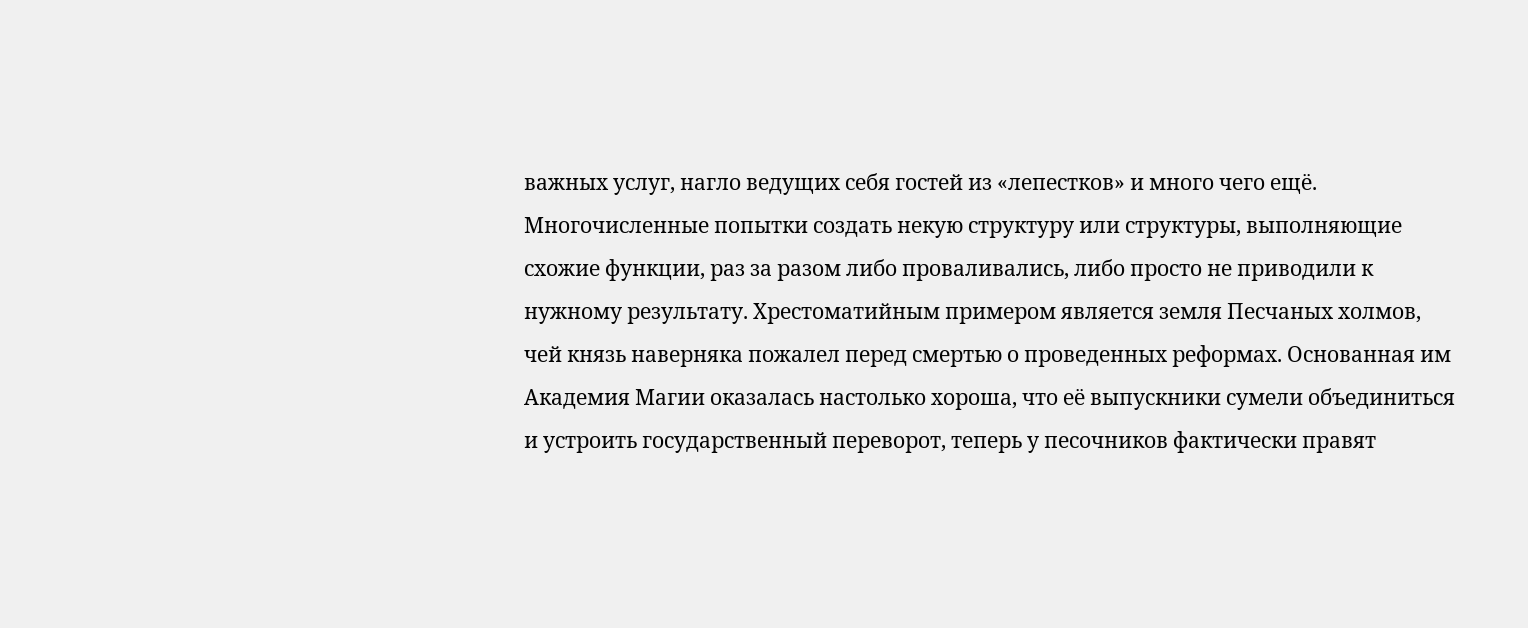важных услуг, нагло ведущих себя гостей из «лепестков» и много чего ещё. Многочисленные попытки создать некую структуру или структуры, выполняющие схожие функции, раз за разом либо проваливались, либо просто не приводили к нужному результату. Хрестоматийным примером является земля Песчаных холмов, чей князь наверняка пожалел перед смертью о проведенных реформах. Основанная им Академия Магии оказалась настолько хороша, что её выпускники сумели объединиться и устроить государственный переворот, теперь у песочников фактически правят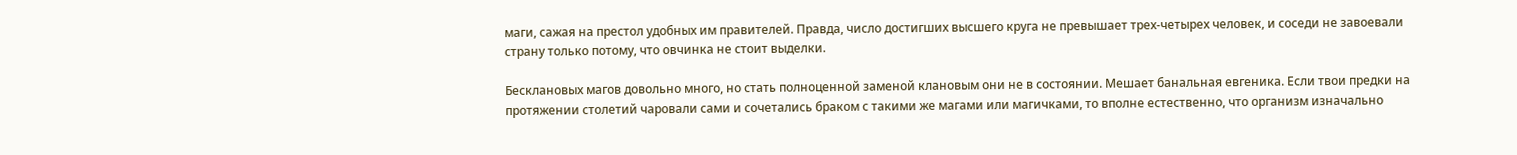маги, сажая на престол удобных им правителей. Правда, число достигших высшего круга не превышает трех-четырех человек, и соседи не завоевали страну только потому, что овчинка не стоит выделки.

Бесклановых магов довольно много, но стать полноценной заменой клановым они не в состоянии. Мешает банальная евгеника. Если твои предки на протяжении столетий чаровали сами и сочетались браком с такими же магами или магичками, то вполне естественно, что организм изначально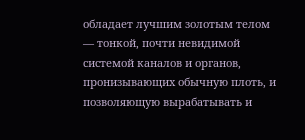обладает лучшим золотым телом — тонкой, почти невидимой системой каналов и органов, пронизывающих обычную плоть, и позволяющую вырабатывать и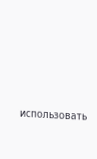использовать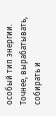особый тип энергии. Точнее, вырабатывать, собирать и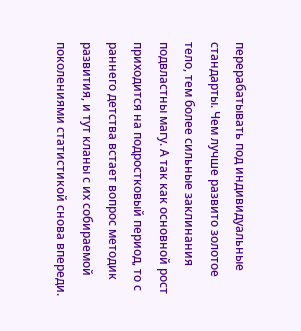перерабатывать под индивидуальные стандарты. Чем лучше развито золотое тело, тем более сильные заклинания подвластны магу. А так как основной рост приходится на подростковый период, то с раннего детства встает вопрос методик развития, и тут кланы с их собираемой поколениями статистикой снова впереди.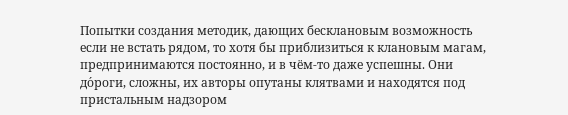Попытки создания методик, дающих бесклановым возможность если не встать рядом, то хотя бы приблизиться к клановым магам, предпринимаются постоянно, и в чём-то даже успешны. Они до́роги, сложны, их авторы опутаны клятвами и находятся под пристальным надзором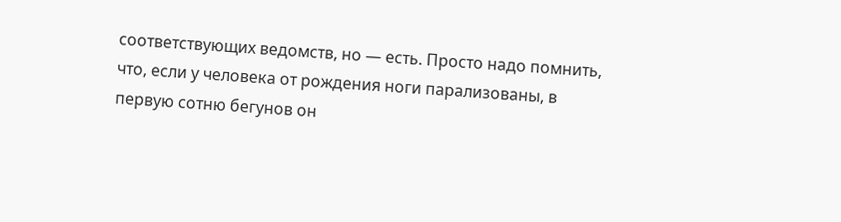соответствующих ведомств, но — есть. Просто надо помнить, что, если у человека от рождения ноги парализованы, в первую сотню бегунов он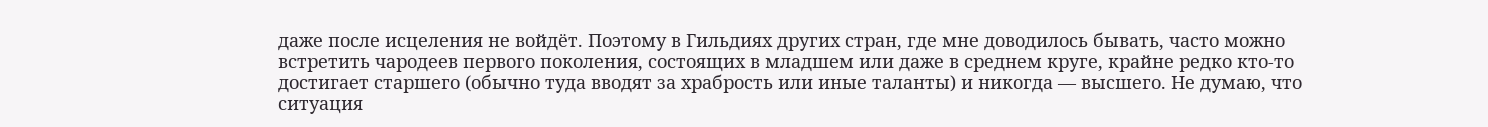даже после исцеления не войдёт. Поэтому в Гильдиях других стран, где мне доводилось бывать, часто можно встретить чародеев первого поколения, состоящих в младшем или даже в среднем круге, крайне редко кто-то достигает старшего (обычно туда вводят за храбрость или иные таланты) и никогда — высшего. Не думаю, что ситуация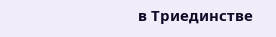в Триединстве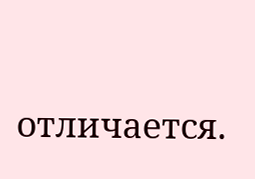отличается.